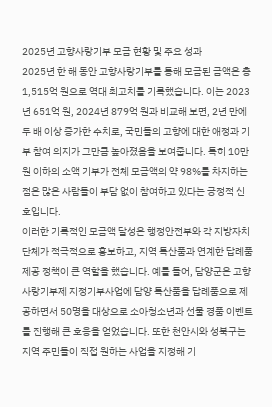2025년 고향사랑기부 모금 현황 및 주요 성과
2025년 한 해 동안 고향사랑기부를 통해 모금된 금액은 총 1,515억 원으로 역대 최고치를 기록했습니다. 이는 2023년 651억 원, 2024년 879억 원과 비교해 보면, 2년 만에 두 배 이상 증가한 수치로, 국민들의 고향에 대한 애정과 기부 참여 의지가 그만큼 높아졌음을 보여줍니다. 특히 10만 원 이하의 소액 기부가 전체 모금액의 약 98%를 차지하는 점은 많은 사람들이 부담 없이 참여하고 있다는 긍정적 신호입니다.
이러한 기록적인 모금액 달성은 행정안전부와 각 지방자치단체가 적극적으로 홍보하고, 지역 특산품과 연계한 답례품 제공 정책이 큰 역할을 했습니다. 예를 들어, 담양군은 고향사랑기부제 지정기부사업에 담양 특산품을 답례품으로 제공하면서 50명을 대상으로 소아청소년과 선물 경품 이벤트를 진행해 큰 호응을 얻었습니다. 또한 천안시와 성북구는 지역 주민들이 직접 원하는 사업을 지정해 기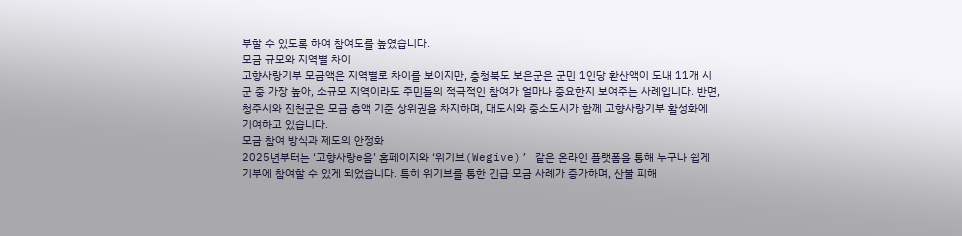부할 수 있도록 하여 참여도를 높였습니다.
모금 규모와 지역별 차이
고향사랑기부 모금액은 지역별로 차이를 보이지만, 충청북도 보은군은 군민 1인당 환산액이 도내 11개 시군 중 가장 높아, 소규모 지역이라도 주민들의 적극적인 참여가 얼마나 중요한지 보여주는 사례입니다. 반면, 청주시와 진천군은 모금 총액 기준 상위권을 차지하며, 대도시와 중소도시가 함께 고향사랑기부 활성화에 기여하고 있습니다.
모금 참여 방식과 제도의 안정화
2025년부터는 ‘고향사랑e음’ 홈페이지와 ‘위기브(Wegive)’ 같은 온라인 플랫폼을 통해 누구나 쉽게 기부에 참여할 수 있게 되었습니다. 특히 위기브를 통한 긴급 모금 사례가 증가하며, 산불 피해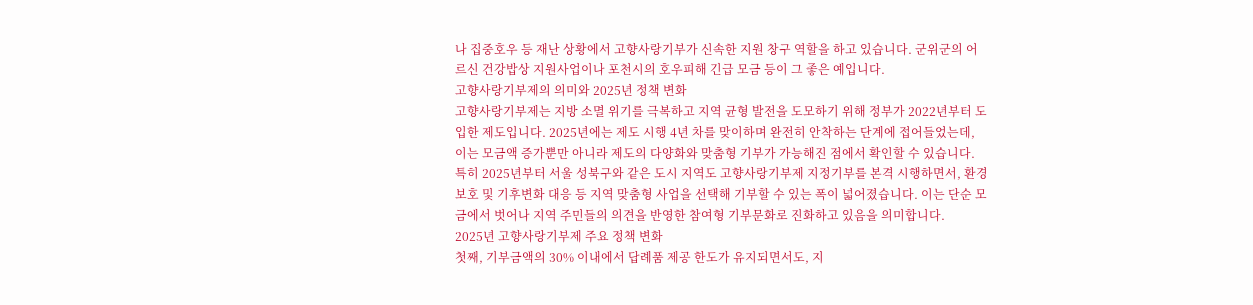나 집중호우 등 재난 상황에서 고향사랑기부가 신속한 지원 창구 역할을 하고 있습니다. 군위군의 어르신 건강밥상 지원사업이나 포천시의 호우피해 긴급 모금 등이 그 좋은 예입니다.
고향사랑기부제의 의미와 2025년 정책 변화
고향사랑기부제는 지방 소멸 위기를 극복하고 지역 균형 발전을 도모하기 위해 정부가 2022년부터 도입한 제도입니다. 2025년에는 제도 시행 4년 차를 맞이하며 완전히 안착하는 단계에 접어들었는데, 이는 모금액 증가뿐만 아니라 제도의 다양화와 맞춤형 기부가 가능해진 점에서 확인할 수 있습니다.
특히 2025년부터 서울 성북구와 같은 도시 지역도 고향사랑기부제 지정기부를 본격 시행하면서, 환경보호 및 기후변화 대응 등 지역 맞춤형 사업을 선택해 기부할 수 있는 폭이 넓어졌습니다. 이는 단순 모금에서 벗어나 지역 주민들의 의견을 반영한 참여형 기부문화로 진화하고 있음을 의미합니다.
2025년 고향사랑기부제 주요 정책 변화
첫째, 기부금액의 30% 이내에서 답례품 제공 한도가 유지되면서도, 지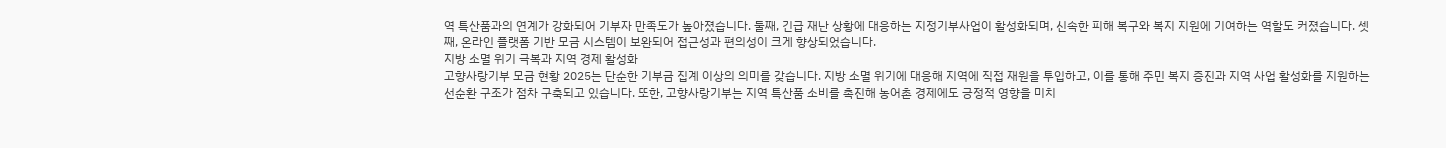역 특산품과의 연계가 강화되어 기부자 만족도가 높아졌습니다. 둘째, 긴급 재난 상황에 대응하는 지정기부사업이 활성화되며, 신속한 피해 복구와 복지 지원에 기여하는 역할도 커졌습니다. 셋째, 온라인 플랫폼 기반 모금 시스템이 보완되어 접근성과 편의성이 크게 향상되었습니다.
지방 소멸 위기 극복과 지역 경제 활성화
고향사랑기부 모금 현황 2025는 단순한 기부금 집계 이상의 의미를 갖습니다. 지방 소멸 위기에 대응해 지역에 직접 재원을 투입하고, 이를 통해 주민 복지 증진과 지역 사업 활성화를 지원하는 선순환 구조가 점차 구축되고 있습니다. 또한, 고향사랑기부는 지역 특산품 소비를 촉진해 농어촌 경제에도 긍정적 영향을 미치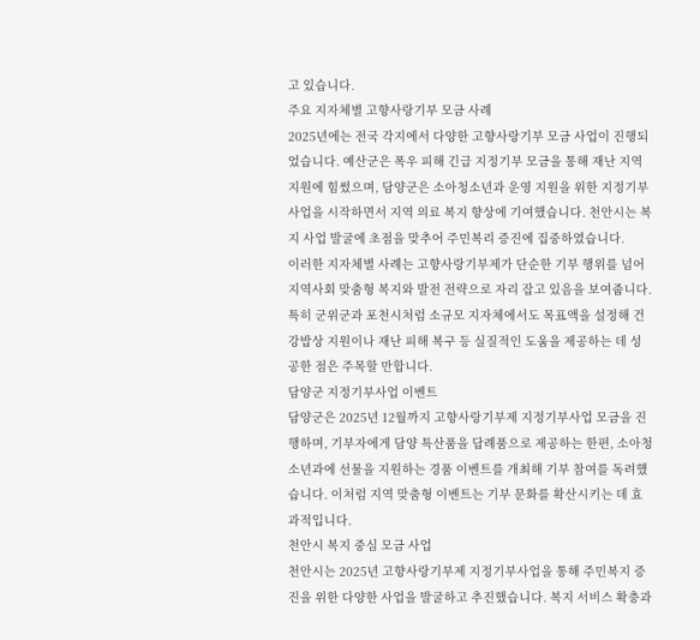고 있습니다.
주요 지자체별 고향사랑기부 모금 사례
2025년에는 전국 각지에서 다양한 고향사랑기부 모금 사업이 진행되었습니다. 예산군은 폭우 피해 긴급 지정기부 모금을 통해 재난 지역 지원에 힘썼으며, 담양군은 소아청소년과 운영 지원을 위한 지정기부사업을 시작하면서 지역 의료 복지 향상에 기여했습니다. 천안시는 복지 사업 발굴에 초점을 맞추어 주민복리 증진에 집중하였습니다.
이러한 지자체별 사례는 고향사랑기부제가 단순한 기부 행위를 넘어 지역사회 맞춤형 복지와 발전 전략으로 자리 잡고 있음을 보여줍니다. 특히 군위군과 포천시처럼 소규모 지자체에서도 목표액을 설정해 건강밥상 지원이나 재난 피해 복구 등 실질적인 도움을 제공하는 데 성공한 점은 주목할 만합니다.
담양군 지정기부사업 이벤트
담양군은 2025년 12월까지 고향사랑기부제 지정기부사업 모금을 진행하며, 기부자에게 담양 특산품을 답례품으로 제공하는 한편, 소아청소년과에 선물을 지원하는 경품 이벤트를 개최해 기부 참여를 독려했습니다. 이처럼 지역 맞춤형 이벤트는 기부 문화를 확산시키는 데 효과적입니다.
천안시 복지 중심 모금 사업
천안시는 2025년 고향사랑기부제 지정기부사업을 통해 주민복지 증진을 위한 다양한 사업을 발굴하고 추진했습니다. 복지 서비스 확충과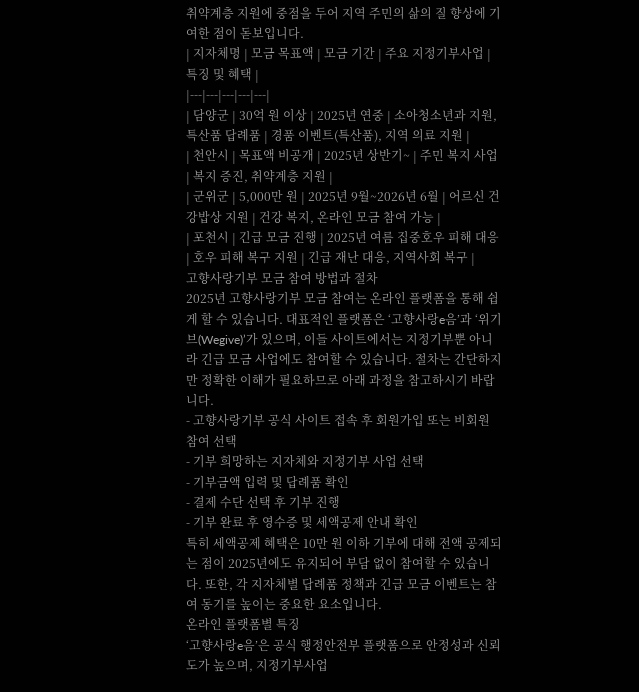취약계층 지원에 중점을 두어 지역 주민의 삶의 질 향상에 기여한 점이 돋보입니다.
| 지자체명 | 모금 목표액 | 모금 기간 | 주요 지정기부사업 | 특징 및 혜택 |
|---|---|---|---|---|
| 담양군 | 30억 원 이상 | 2025년 연중 | 소아청소년과 지원, 특산품 답례품 | 경품 이벤트(특산품), 지역 의료 지원 |
| 천안시 | 목표액 비공개 | 2025년 상반기~ | 주민 복지 사업 | 복지 증진, 취약계층 지원 |
| 군위군 | 5,000만 원 | 2025년 9월~2026년 6월 | 어르신 건강밥상 지원 | 건강 복지, 온라인 모금 참여 가능 |
| 포천시 | 긴급 모금 진행 | 2025년 여름 집중호우 피해 대응 | 호우 피해 복구 지원 | 긴급 재난 대응, 지역사회 복구 |
고향사랑기부 모금 참여 방법과 절차
2025년 고향사랑기부 모금 참여는 온라인 플랫폼을 통해 쉽게 할 수 있습니다. 대표적인 플랫폼은 ‘고향사랑e음’과 ‘위기브(Wegive)’가 있으며, 이들 사이트에서는 지정기부뿐 아니라 긴급 모금 사업에도 참여할 수 있습니다. 절차는 간단하지만 정확한 이해가 필요하므로 아래 과정을 참고하시기 바랍니다.
- 고향사랑기부 공식 사이트 접속 후 회원가입 또는 비회원 참여 선택
- 기부 희망하는 지자체와 지정기부 사업 선택
- 기부금액 입력 및 답례품 확인
- 결제 수단 선택 후 기부 진행
- 기부 완료 후 영수증 및 세액공제 안내 확인
특히 세액공제 혜택은 10만 원 이하 기부에 대해 전액 공제되는 점이 2025년에도 유지되어 부담 없이 참여할 수 있습니다. 또한, 각 지자체별 답례품 정책과 긴급 모금 이벤트는 참여 동기를 높이는 중요한 요소입니다.
온라인 플랫폼별 특징
‘고향사랑e음’은 공식 행정안전부 플랫폼으로 안정성과 신뢰도가 높으며, 지정기부사업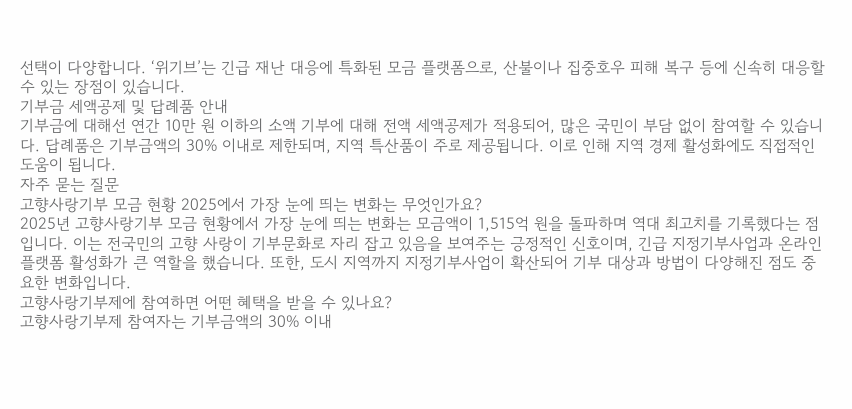선택이 다양합니다. ‘위기브’는 긴급 재난 대응에 특화된 모금 플랫폼으로, 산불이나 집중호우 피해 복구 등에 신속히 대응할 수 있는 장점이 있습니다.
기부금 세액공제 및 답례품 안내
기부금에 대해선 연간 10만 원 이하의 소액 기부에 대해 전액 세액공제가 적용되어, 많은 국민이 부담 없이 참여할 수 있습니다. 답례품은 기부금액의 30% 이내로 제한되며, 지역 특산품이 주로 제공됩니다. 이로 인해 지역 경제 활성화에도 직접적인 도움이 됩니다.
자주 묻는 질문
고향사랑기부 모금 현황 2025에서 가장 눈에 띄는 변화는 무엇인가요?
2025년 고향사랑기부 모금 현황에서 가장 눈에 띄는 변화는 모금액이 1,515억 원을 돌파하며 역대 최고치를 기록했다는 점입니다. 이는 전국민의 고향 사랑이 기부문화로 자리 잡고 있음을 보여주는 긍정적인 신호이며, 긴급 지정기부사업과 온라인 플랫폼 활성화가 큰 역할을 했습니다. 또한, 도시 지역까지 지정기부사업이 확산되어 기부 대상과 방법이 다양해진 점도 중요한 변화입니다.
고향사랑기부제에 참여하면 어떤 혜택을 받을 수 있나요?
고향사랑기부제 참여자는 기부금액의 30% 이내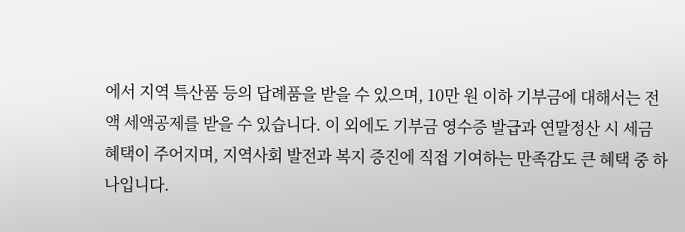에서 지역 특산품 등의 답례품을 받을 수 있으며, 10만 원 이하 기부금에 대해서는 전액 세액공제를 받을 수 있습니다. 이 외에도 기부금 영수증 발급과 연말정산 시 세금 혜택이 주어지며, 지역사회 발전과 복지 증진에 직접 기여하는 만족감도 큰 혜택 중 하나입니다.